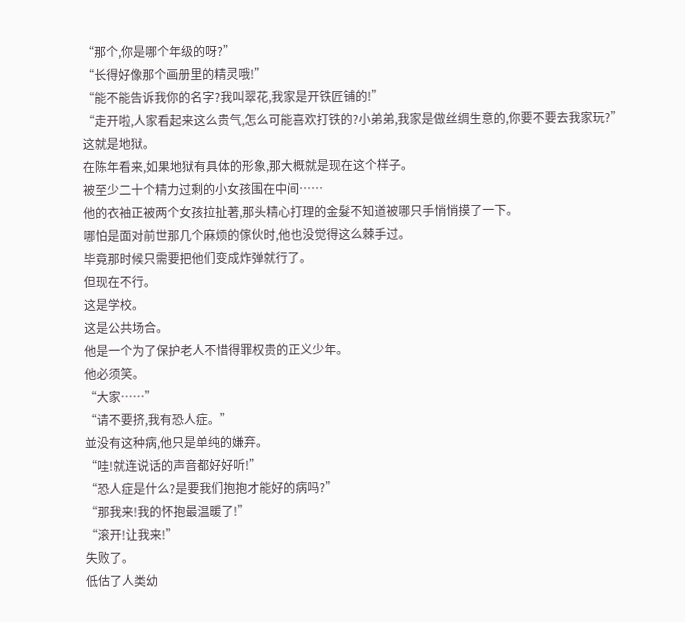“那个,你是哪个年级的呀?”
“长得好像那个画册里的精灵哦!”
“能不能告诉我你的名字?我叫翠花,我家是开铁匠铺的!”
“走开啦,人家看起来这么贵气,怎么可能喜欢打铁的?小弟弟,我家是做丝绸生意的,你要不要去我家玩?”
这就是地狱。
在陈年看来,如果地狱有具体的形象,那大概就是现在这个样子。
被至少二十个精力过剩的小女孩围在中间……
他的衣袖正被两个女孩拉扯著,那头精心打理的金髮不知道被哪只手悄悄摸了一下。
哪怕是面对前世那几个麻烦的傢伙时,他也没觉得这么棘手过。
毕竟那时候只需要把他们变成炸弹就行了。
但现在不行。
这是学校。
这是公共场合。
他是一个为了保护老人不惜得罪权贵的正义少年。
他必须笑。
“大家……”
“请不要挤,我有恐人症。”
並没有这种病,他只是单纯的嫌弃。
“哇!就连说话的声音都好好听!”
“恐人症是什么?是要我们抱抱才能好的病吗?”
“那我来!我的怀抱最温暖了!”
“滚开!让我来!”
失败了。
低估了人类幼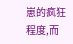崽的疯狂程度,而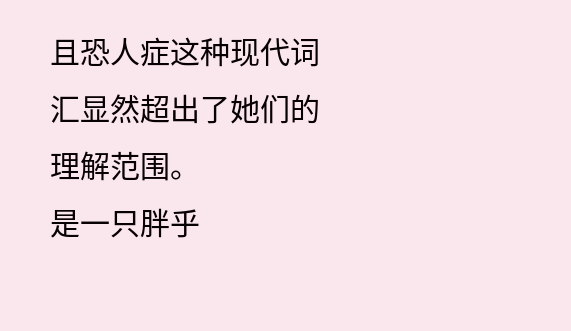且恐人症这种现代词汇显然超出了她们的理解范围。
是一只胖乎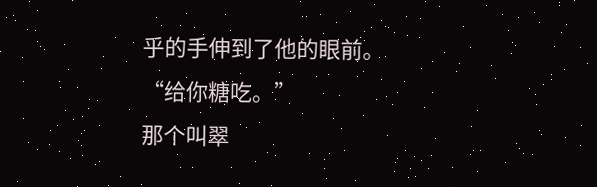乎的手伸到了他的眼前。
“给你糖吃。”
那个叫翠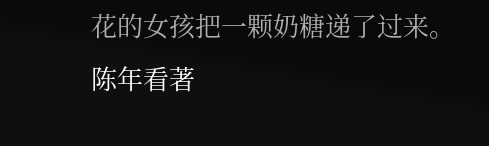花的女孩把一颗奶糖递了过来。
陈年看著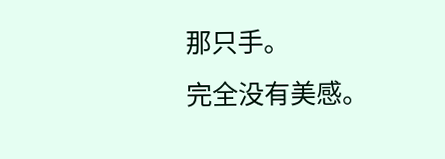那只手。
完全没有美感。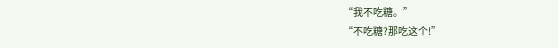“我不吃糖。”
“不吃糖?那吃这个!”